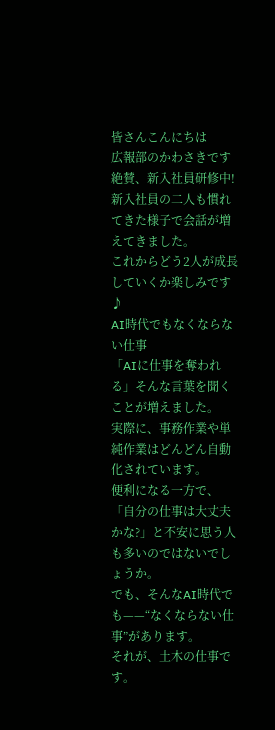皆さんこんにちは
広報部のかわさきです
絶賛、新入社員研修中!
新入社員の二人も慣れてきた様子で会話が増えてきました。
これからどう2人が成長していくか楽しみです♪
AI時代でもなくならない仕事
「AIに仕事を奪われる」そんな言葉を聞くことが増えました。
実際に、事務作業や単純作業はどんどん自動化されています。
便利になる一方で、「自分の仕事は大丈夫かな?」と不安に思う人も多いのではないでしょうか。
でも、そんなAI時代でも——“なくならない仕事”があります。
それが、土木の仕事です。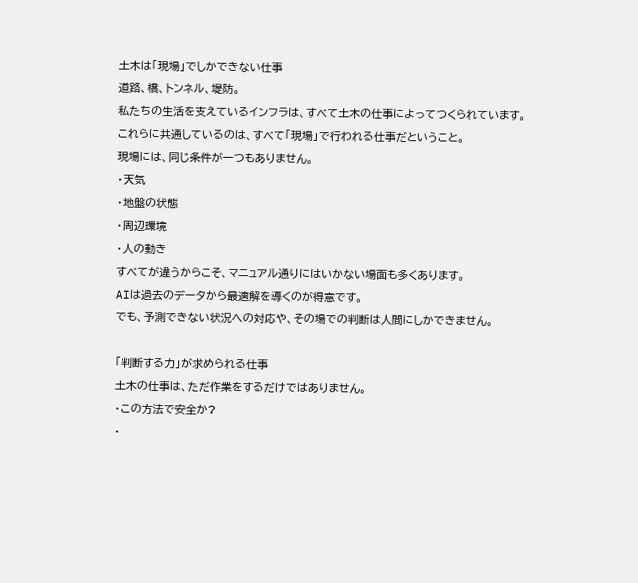土木は「現場」でしかできない仕事
道路、橋、トンネル、堤防。
私たちの生活を支えているインフラは、すべて土木の仕事によってつくられています。
これらに共通しているのは、すべて「現場」で行われる仕事だということ。
現場には、同じ条件が一つもありません。
・天気
・地盤の状態
・周辺環境
・人の動き
すべてが違うからこそ、マニュアル通りにはいかない場面も多くあります。
AIは過去のデータから最適解を導くのが得意です。
でも、予測できない状況への対応や、その場での判断は人間にしかできません。

「判断する力」が求められる仕事
土木の仕事は、ただ作業をするだけではありません。
・この方法で安全か?
・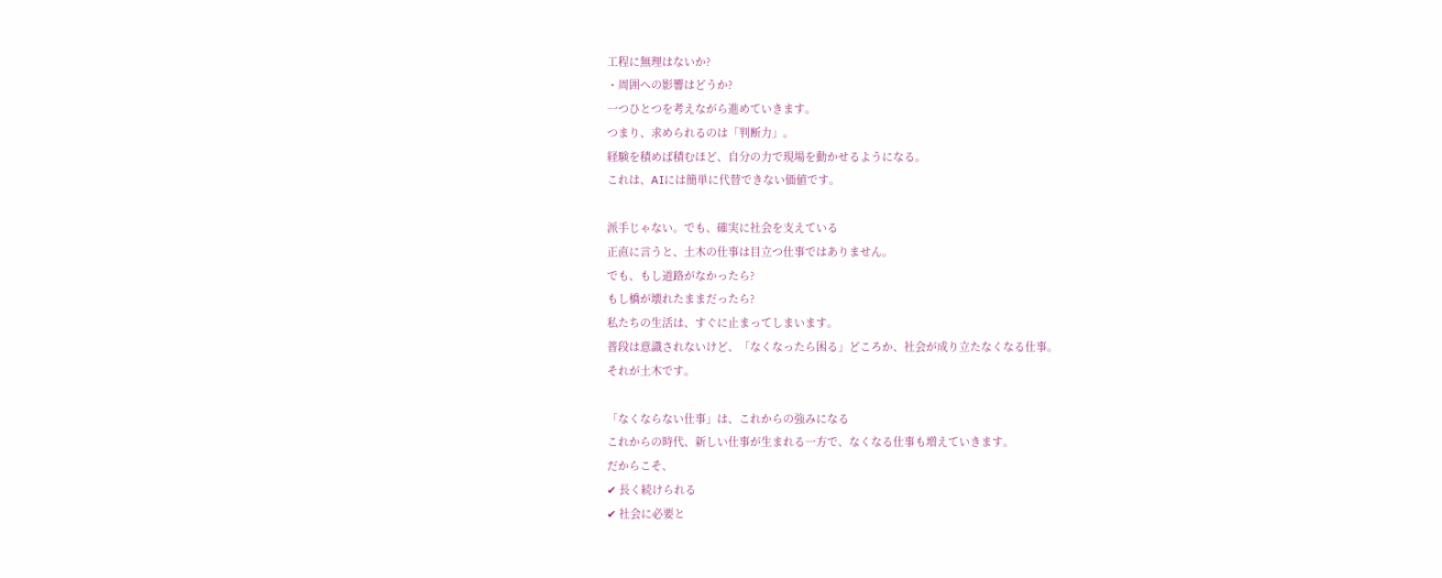工程に無理はないか?
・周囲への影響はどうか?
一つひとつを考えながら進めていきます。
つまり、求められるのは「判断力」。
経験を積めば積むほど、自分の力で現場を動かせるようになる。
これは、AIには簡単に代替できない価値です。

派手じゃない。でも、確実に社会を支えている
正直に言うと、土木の仕事は目立つ仕事ではありません。
でも、もし道路がなかったら?
もし橋が壊れたままだったら?
私たちの生活は、すぐに止まってしまいます。
普段は意識されないけど、「なくなったら困る」どころか、社会が成り立たなくなる仕事。
それが土木です。

「なくならない仕事」は、これからの強みになる
これからの時代、新しい仕事が生まれる一方で、なくなる仕事も増えていきます。
だからこそ、
✔ 長く続けられる
✔ 社会に必要と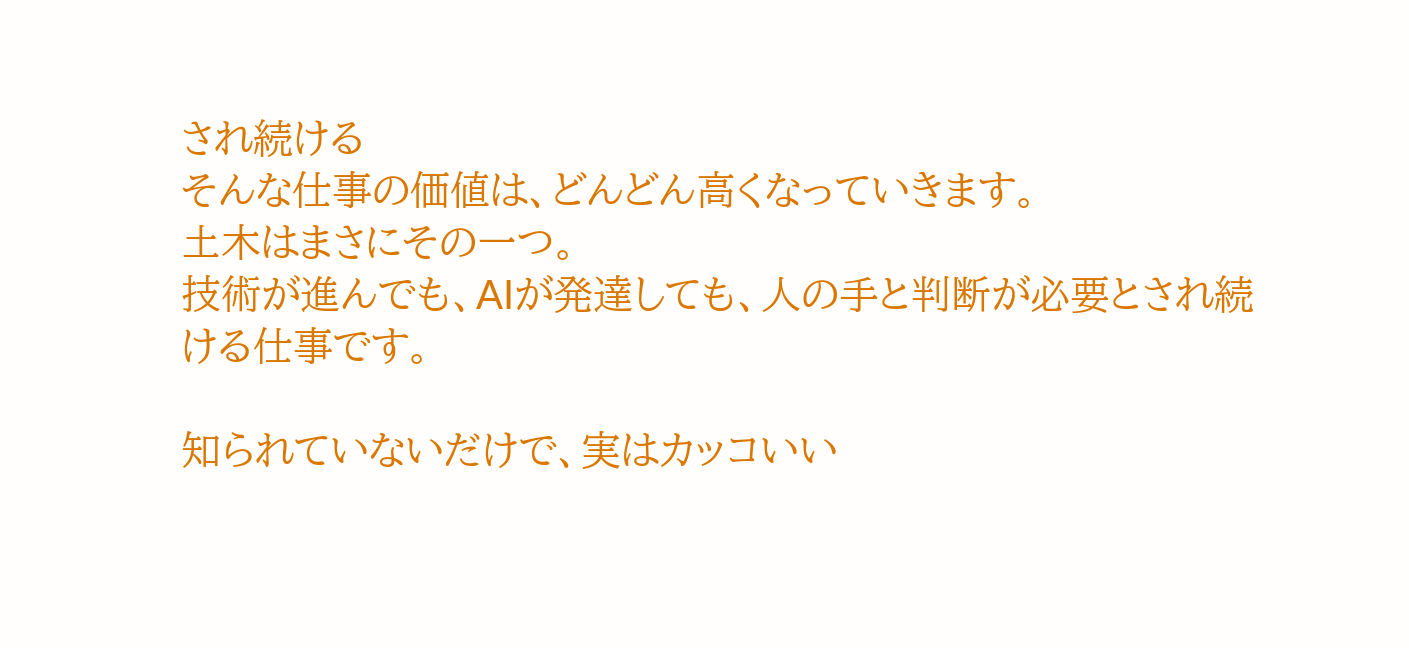され続ける
そんな仕事の価値は、どんどん高くなっていきます。
土木はまさにその一つ。
技術が進んでも、AIが発達しても、人の手と判断が必要とされ続ける仕事です。

知られていないだけで、実はカッコいい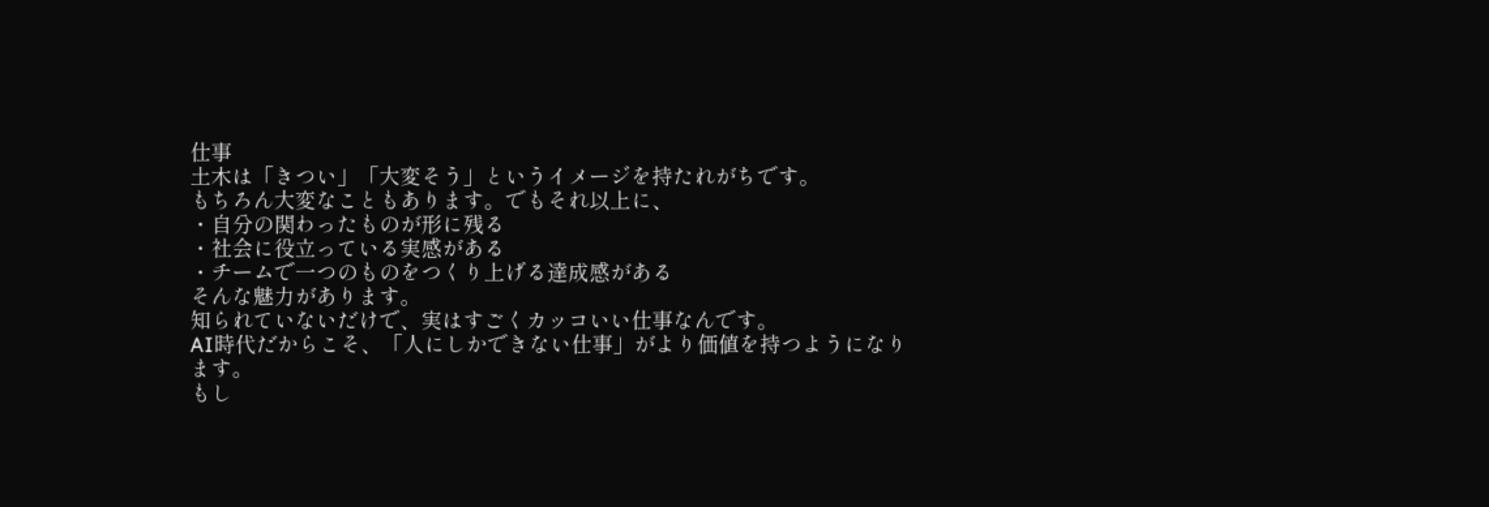仕事
土木は「きつい」「大変そう」というイメージを持たれがちです。
もちろん大変なこともあります。でもそれ以上に、
・自分の関わったものが形に残る
・社会に役立っている実感がある
・チームで一つのものをつくり上げる達成感がある
そんな魅力があります。
知られていないだけで、実はすごくカッコいい仕事なんです。
AI時代だからこそ、「人にしかできない仕事」がより価値を持つようになります。
もし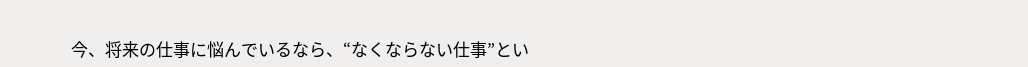今、将来の仕事に悩んでいるなら、“なくならない仕事”とい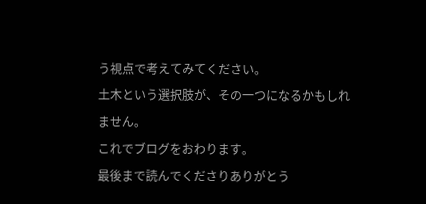う視点で考えてみてください。
土木という選択肢が、その一つになるかもしれません。
これでブログをおわります。
最後まで読んでくださりありがとう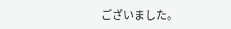ございました。